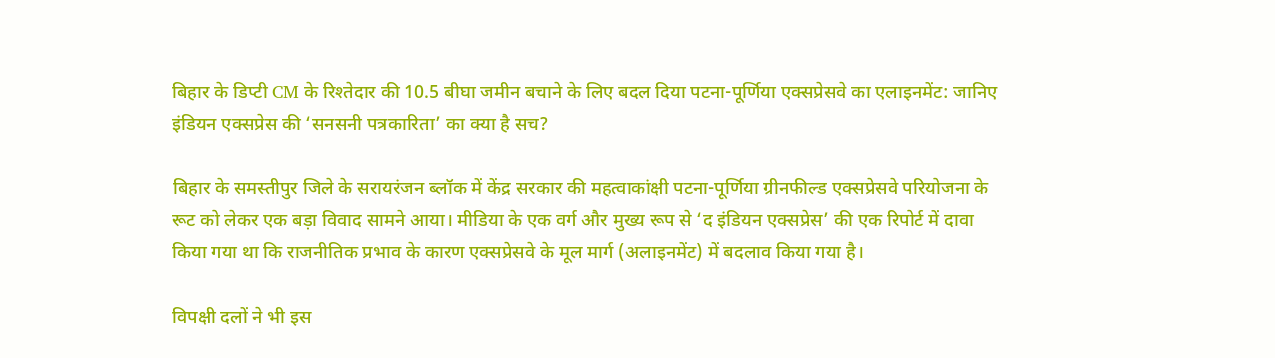बिहार के डिप्टी CM के रिश्तेदार की 10.5 बीघा जमीन बचाने के लिए बदल दिया पटना-पूर्णिया एक्सप्रेसवे का एलाइनमेंट: जानिए इंडियन एक्सप्रेस की ‘सनसनी पत्रकारिता’ का क्या है सच?

बिहार के समस्तीपुर जिले के सरायरंजन ब्लॉक में केंद्र सरकार की महत्वाकांक्षी पटना-पूर्णिया ग्रीनफील्ड एक्सप्रेसवे परियोजना के रूट को लेकर एक बड़ा विवाद सामने आया। मीडिया के एक वर्ग और मुख्य रूप से ‘द इंडियन एक्सप्रेस’ की एक रिपोर्ट में दावा किया गया था कि राजनीतिक प्रभाव के कारण एक्सप्रेसवे के मूल मार्ग (अलाइनमेंट) में बदलाव किया गया है।

विपक्षी दलों ने भी इस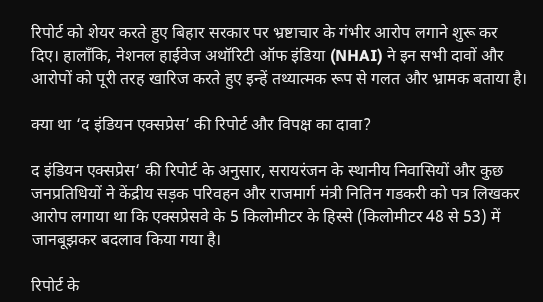रिपोर्ट को शेयर करते हुए बिहार सरकार पर भ्रष्टाचार के गंभीर आरोप लगाने शुरू कर दिए। हालाँकि, नेशनल हाईवेज अथॉरिटी ऑफ इंडिया (NHAI) ने इन सभी दावों और आरोपों को पूरी तरह खारिज करते हुए इन्हें तथ्यात्मक रूप से गलत और भ्रामक बताया है।

क्या था ‘द इंडियन एक्सप्रेस’ की रिपोर्ट और विपक्ष का दावा?

द इंडियन एक्सप्रेस‘ की रिपोर्ट के अनुसार, सरायरंजन के स्थानीय निवासियों और कुछ जनप्रतिधियों ने केंद्रीय सड़क परिवहन और राजमार्ग मंत्री नितिन गडकरी को पत्र लिखकर आरोप लगाया था कि एक्सप्रेसवे के 5 किलोमीटर के हिस्से (किलोमीटर 48 से 53) में जानबूझकर बदलाव किया गया है।

रिपोर्ट के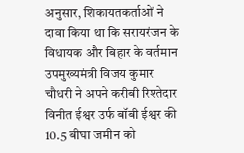अनुसार, शिकायतकर्ताओं ने दावा किया था कि सरायरंजन के विधायक और बिहार के वर्तमान उपमुख्यमंत्री विजय कुमार चौधरी ने अपने करीबी रिश्तेदार विनीत ईश्वर उर्फ बॉबी ईश्वर की 10.5 बीघा जमीन को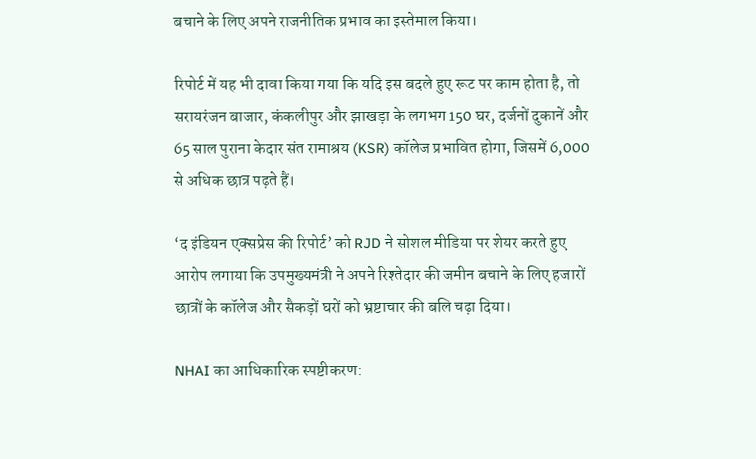बचाने के लिए अपने राजनीतिक प्रभाव का इस्तेमाल किया।

रिपोर्ट में यह भी दावा किया गया कि यदि इस बदले हुए रूट पर काम होता है, तो सरायरंजन बाजार, कंकलीपुर और झाखड़ा के लगभग 150 घर, दर्जनों दुकानें और 65 साल पुराना केदार संत रामाश्रय (KSR) कॉलेज प्रभावित होगा, जिसमें 6,000 से अधिक छात्र पढ़ते हैं।

‘द इंडियन एक्सप्रेस की रिपोर्ट’ को RJD ने सोशल मीडिया पर शेयर करते हुए आरोप लगाया कि उपमुख्यमंत्री ने अपने रिश्तेदार की जमीन बचाने के लिए हजारों छात्रों के कॉलेज और सैकड़ों घरों को भ्रष्टाचार की बलि चढ़ा दिया।

NHAI का आधिकारिक स्पष्टीकरण: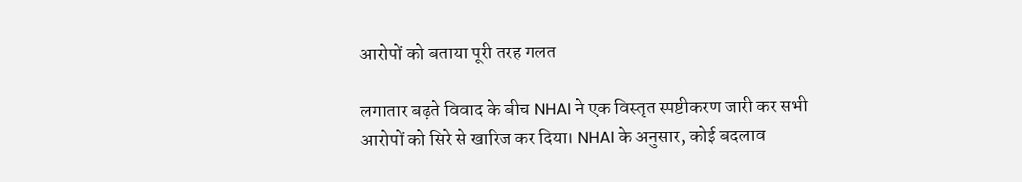आरोपों को बताया पूरी तरह गलत

लगातार बढ़ते विवाद के बीच NHAI ने एक विस्तृत स्पष्टीकरण जारी कर सभी आरोपों को सिरे से खारिज कर दिया। NHAI के अनुसार, कोई बदलाव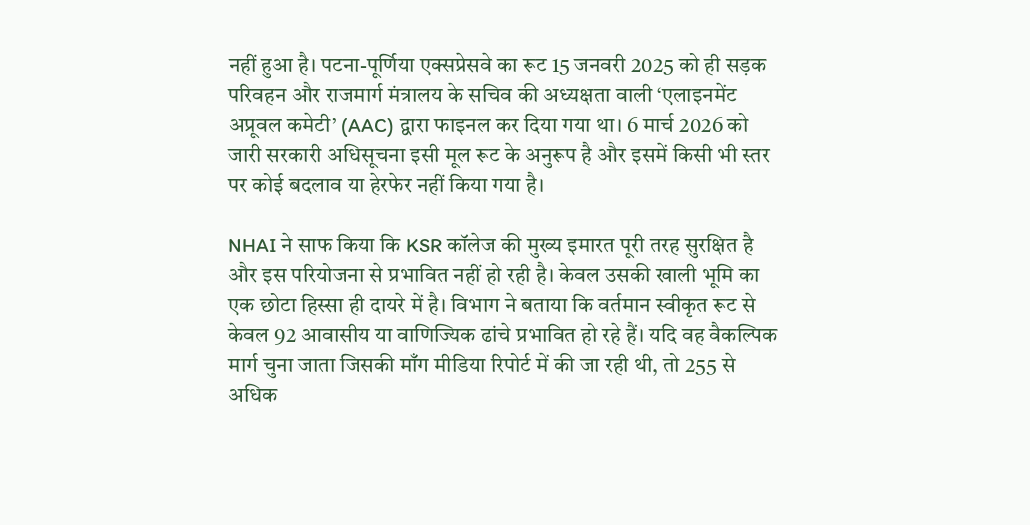नहीं हुआ है। पटना-पूर्णिया एक्सप्रेसवे का रूट 15 जनवरी 2025 को ही सड़क परिवहन और राजमार्ग मंत्रालय के सचिव की अध्यक्षता वाली ‘एलाइनमेंट अप्रूवल कमेटी’ (AAC) द्वारा फाइनल कर दिया गया था। 6 मार्च 2026 को जारी सरकारी अधिसूचना इसी मूल रूट के अनुरूप है और इसमें किसी भी स्तर पर कोई बदलाव या हेरफेर नहीं किया गया है।

NHAI ने साफ किया कि KSR कॉलेज की मुख्य इमारत पूरी तरह सुरक्षित है और इस परियोजना से प्रभावित नहीं हो रही है। केवल उसकी खाली भूमि का एक छोटा हिस्सा ही दायरे में है। विभाग ने बताया कि वर्तमान स्वीकृत रूट से केवल 92 आवासीय या वाणिज्यिक ढांचे प्रभावित हो रहे हैं। यदि वह वैकल्पिक मार्ग चुना जाता जिसकी माँग मीडिया रिपोर्ट में की जा रही थी, तो 255 से अधिक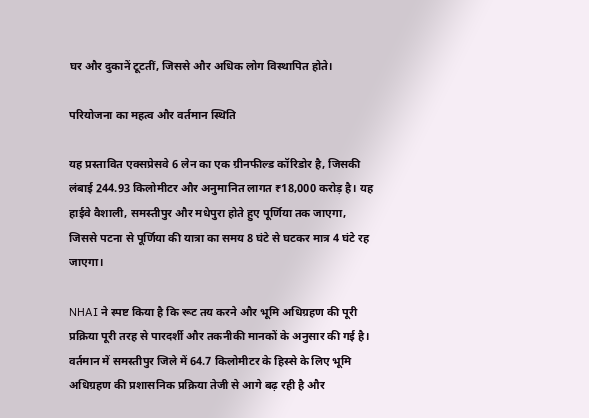घर और दुकानें टूटतीं, जिससे और अधिक लोग विस्थापित होते।

परियोजना का महत्व और वर्तमान स्थिति

यह प्रस्तावित एक्सप्रेसवे 6 लेन का एक ग्रीनफील्ड कॉरिडोर है, जिसकी लंबाई 244.93 किलोमीटर और अनुमानित लागत ₹18,000 करोड़ है। यह हाईवे वैशाली, समस्तीपुर और मधेपुरा होते हुए पूर्णिया तक जाएगा, जिससे पटना से पूर्णिया की यात्रा का समय 8 घंटे से घटकर मात्र 4 घंटे रह जाएगा।

NHAI ने स्पष्ट किया है कि रूट तय करने और भूमि अधिग्रहण की पूरी प्रक्रिया पूरी तरह से पारदर्शी और तकनीकी मानकों के अनुसार की गई है। वर्तमान में समस्तीपुर जिले में 64.7 किलोमीटर के हिस्से के लिए भूमि अधिग्रहण की प्रशासनिक प्रक्रिया तेजी से आगे बढ़ रही है और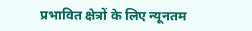प्रभावित क्षेत्रों के लिए न्यूनतम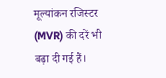मूल्यांकन रजिस्टर (MVR) की दरें भी बढ़ा दी गई हैं।